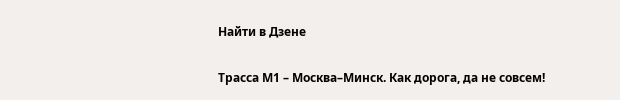Найти в Дзене

Трасса М1 – Москва–Минск. Как дорога, да не совсем!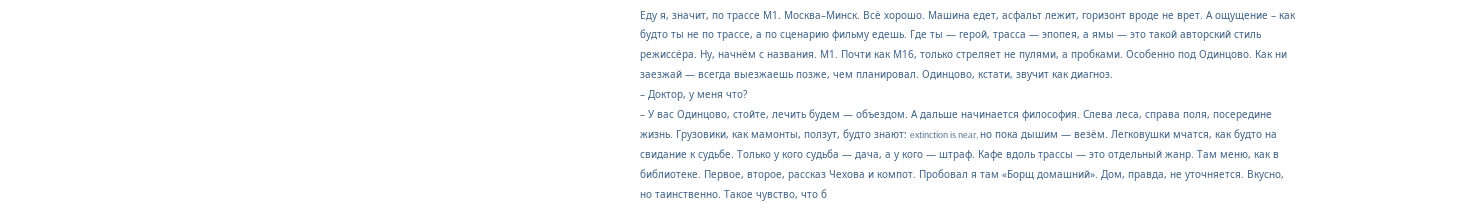Еду я, значит, по трассе М1. Москва–Минск. Всё хорошо. Машина едет, асфальт лежит, горизонт вроде не врет. А ощущение – как будто ты не по трассе, а по сценарию фильму едешь. Где ты — герой, трасса — эпопея, а ямы — это такой авторский стиль режиссёра. Ну, начнём с названия. М1. Почти как М16, только стреляет не пулями, а пробками. Особенно под Одинцово. Как ни заезжай — всегда выезжаешь позже, чем планировал. Одинцово, кстати, звучит как диагноз.
– Доктор, у меня что?
– У вас Одинцово, стойте, лечить будем — объездом. А дальше начинается философия. Слева леса, справа поля, посередине жизнь. Грузовики, как мамонты, ползут, будто знают: extinction is near, но пока дышим — везём. Легковушки мчатся, как будто на свидание к судьбе. Только у кого судьба — дача, а у кого — штраф. Кафе вдоль трассы — это отдельный жанр. Там меню, как в библиотеке. Первое, второе, рассказ Чехова и компот. Пробовал я там «Борщ домашний». Дом, правда, не уточняется. Вкусно, но таинственно. Такое чувство, что б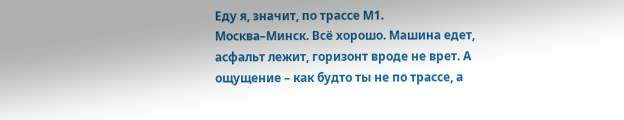Еду я, значит, по трассе М1. Москва–Минск. Всё хорошо. Машина едет, асфальт лежит, горизонт вроде не врет. А ощущение – как будто ты не по трассе, а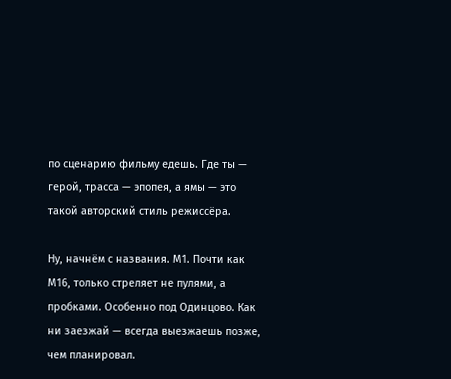по сценарию фильму едешь. Где ты — герой, трасса — эпопея, а ямы — это такой авторский стиль режиссёра.

Ну, начнём с названия. М1. Почти как М16, только стреляет не пулями, а пробками. Особенно под Одинцово. Как ни заезжай — всегда выезжаешь позже, чем планировал.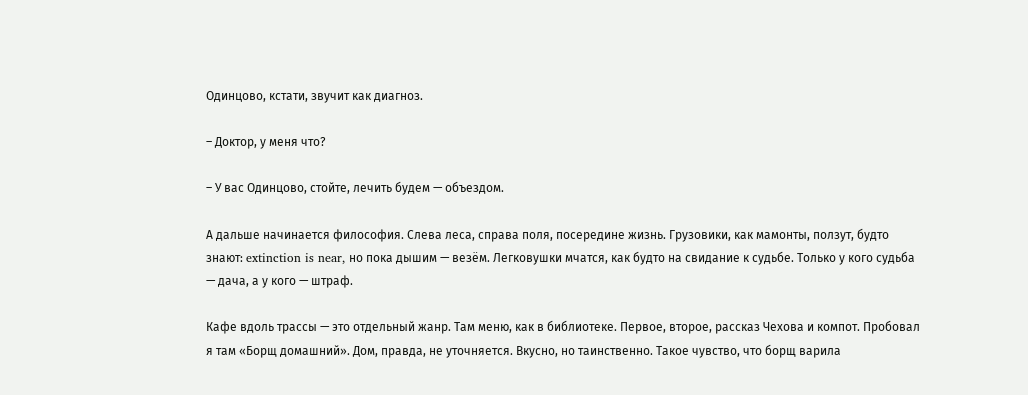Одинцово, кстати, звучит как диагноз.

– Доктор, у меня что?

– У вас Одинцово, стойте, лечить будем — объездом.

А дальше начинается философия. Слева леса, справа поля, посередине жизнь. Грузовики, как мамонты, ползут, будто знают: extinction is near, но пока дышим — везём. Легковушки мчатся, как будто на свидание к судьбе. Только у кого судьба — дача, а у кого — штраф.

Кафе вдоль трассы — это отдельный жанр. Там меню, как в библиотеке. Первое, второе, рассказ Чехова и компот. Пробовал я там «Борщ домашний». Дом, правда, не уточняется. Вкусно, но таинственно. Такое чувство, что борщ варила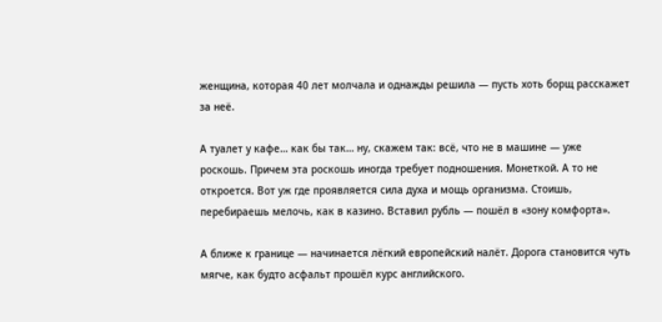женщина, которая 40 лет молчала и однажды решила — пусть хоть борщ расскажет за неё.

А туалет у кафе… как бы так… ну, скажем так: всё, что не в машине — уже роскошь. Причем эта роскошь иногда требует подношения. Монеткой. А то не откроется. Вот уж где проявляется сила духа и мощь организма. Стоишь, перебираешь мелочь, как в казино. Вставил рубль — пошёл в «зону комфорта».

А ближе к границе — начинается лёгкий европейский налёт. Дорога становится чуть мягче, как будто асфальт прошёл курс английского.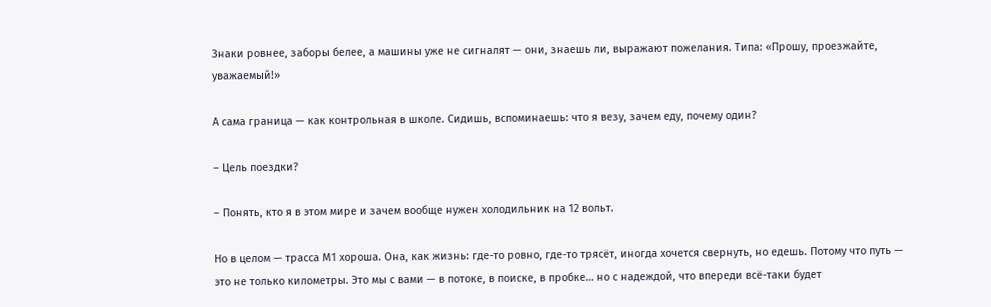Знаки ровнее, заборы белее, а машины уже не сигналят — они, знаешь ли, выражают пожелания. Типа: «Прошу, проезжайте, уважаемый!»

А сама граница — как контрольная в школе. Сидишь, вспоминаешь: что я везу, зачем еду, почему один?

– Цель поездки?

– Понять, кто я в этом мире и зачем вообще нужен холодильник на 12 вольт.

Но в целом — трасса М1 хороша. Она, как жизнь: где-то ровно, где-то трясёт, иногда хочется свернуть, но едешь. Потому что путь — это не только километры. Это мы с вами — в потоке, в поиске, в пробке… но с надеждой, что впереди всё-таки будет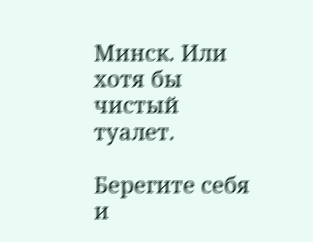Минск. Или хотя бы чистый туалет.

Берегите себя и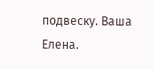подвеску. Ваша Елена.